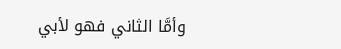وأمَّا الثاني فهو لأبي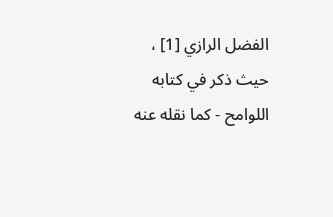الفضل الرازي [1] ، حيث ذكر في كتابه اللوامح - كما نقله عنه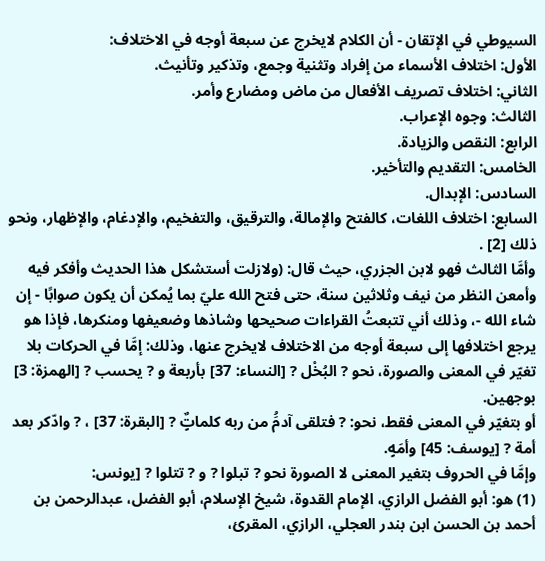السيوطي في الإتقان - أن الكلام لايخرج عن سبعة أوجه في الاختلاف:
الأول: اختلاف الأسماء من إفراد وتثنية وجمع، وتذكير وتأنيث.
الثاني: اختلاف تصريف الأفعال من ماض ومضارع وأمر.
الثالث: وجوه الإعراب.
الرابع: النقص والزيادة.
الخامس: التقديم والتأخير.
السادس: الإبدال.
السابع: اختلاف اللغات، كالفتح والإمالة، والترقيق، والتفخيم، والإدغام، والإظهار، ونحو ذلك [2] .
وأمَّا الثالث فهو لابن الجزري، حيث قال: (ولازلت أستشكل هذا الحديث وأفكر فيه وأمعن النظر من نيف وثلاثين سنة، حتى فتح الله عليّ بما يُمكن أن يكون صوابًا - إن شاء الله -، وذلك أني تتبعتُ القراءات صحيحها وشاذها وضعيفها ومنكرها، فإذا هو يرجع اختلافها إلى سبعة أوجه من الاختلاف لايخرج عنها، وذلك: إمَّا في الحركات بلا تغيّر في المعنى والصورة، نحو ? البُخْل ? [النساء: 37] بأربعة و ? يحسب ? [الهمزة: 3] بوجهين.
أو بتغيّر في المعنى فقط، نحو: ? فتلقى آدمَُ من ربه كلماتٌٍ ? [البقرة: 37] ، ? وادّكر بعد أمة ? [يوسف: 45] وأمَهٍ.
وإمَّا في الحروف بتغير المعنى لا الصورة نحو ? تبلوا ? و ? تتلوا ? [يونس:
(1) هو: أبو الفضل الرازي، الإمام القدوة، شيخ الإسلام، أبو الفضل، عبدالرحمن بن أحمد بن الحسن ابن بندر العجلي، الرازي، المقرئ،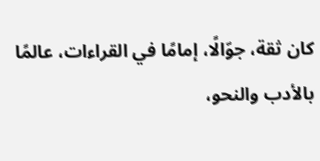كان ثقة، جوّالًا، إمامًا في القراءات، عالمًا بالأدب والنحو،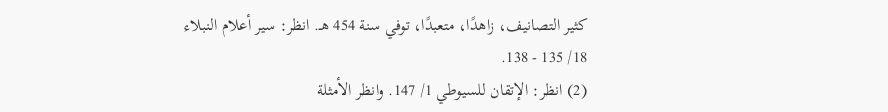كثير التصانيف، زاهدًا، متعبدًا، توفي سنة 454 هـ. انظر: سير أعلام النبلاء 18/ 135 - 138.
(2) انظر: الإتقان للسيوطي 1/ 147. وانظر الأمثلة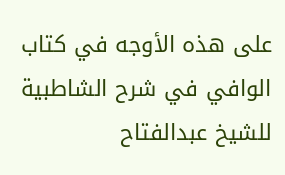على هذه الأوجه في كتاب الوافي في شرح الشاطبية للشيخ عبدالفتاح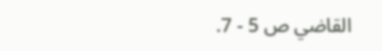القاضي ص 5 - 7.